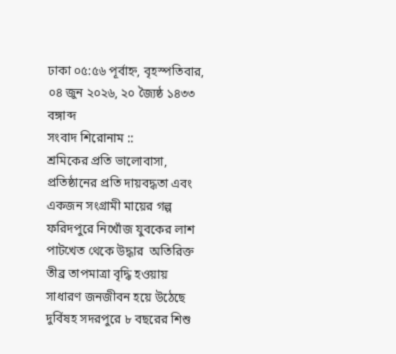ঢাকা ০৫:৫৬ পূর্বাহ্ন, বৃহস্পতিবার, ০৪ জুন ২০২৬, ২০ জ্যৈষ্ঠ ১৪৩৩ বঙ্গাব্দ
সংবাদ শিরোনাম ::
শ্রমিকের প্রতি ভালোবাসা, প্রতিষ্ঠানের প্রতি দায়বদ্ধতা এবং একজন সংগ্রামী মায়ের গল্প ফরিদপুরে নিখোঁজ যুবকের লাশ পাটখেত থেকে উদ্ধার  অতিরিক্ত তীব্র তাপমাত্রা বৃদ্ধি হওয়ায় সাধারণ জনজীবন হয়ে উঠেছে দুর্বিষহ সদরপুরে ৮ বছরের শিশু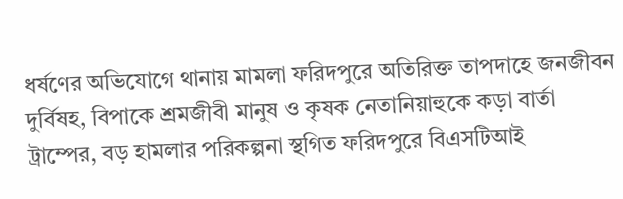ধর্ষণের অভিযোগে থানায় মামলা ফরিদপুরে অতিরিক্ত তাপদাহে জনজীবন দুর্বিষহ, বিপাকে শ্রমজীবী মানুষ ও কৃষক নেতানিয়াহুকে কড়া বার্তা ট্রাম্পের, বড় হামলার পরিকল্পনা স্থগিত ফরিদপুরে বিএসটিআই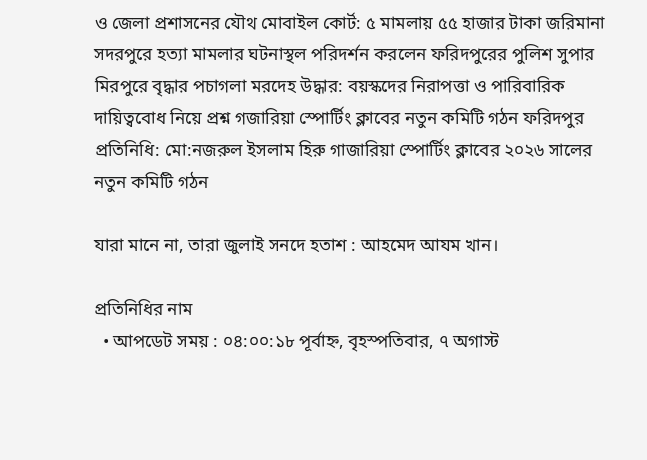ও জেলা প্রশাসনের যৌথ মোবাইল কোর্ট: ৫ মামলায় ৫৫ হাজার টাকা জরিমানা সদরপুরে হত্যা মামলার ঘটনাস্থল পরিদর্শন করলেন ফরিদপুরের পুলিশ সুপার মিরপুরে বৃদ্ধার পচাগলা মরদেহ উদ্ধার: বয়স্কদের নিরাপত্তা ও পারিবারিক দায়িত্ববোধ নিয়ে প্রশ্ন গজারিয়া স্পোর্টিং ক্লাবের নতুন কমিটি গঠন ফরিদপুর প্রতিনিধি: মো:নজরুল ইসলাম হিরু গাজারিয়া স্পোর্টিং ক্লাবের ২০২৬ সালের নতুন কমিটি গঠন

যারা মানে না, তারা জুলাই সনদে হতাশ : আহমেদ আযম খান।

প্রতিনিধির নাম
  • আপডেট সময় : ০৪:০০:১৮ পূর্বাহ্ন, বৃহস্পতিবার, ৭ অগাস্ট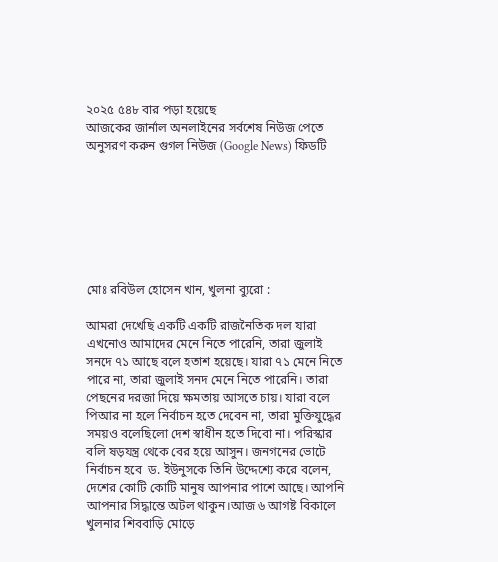২০২৫ ৫৪৮ বার পড়া হয়েছে
আজকের জার্নাল অনলাইনের সর্বশেষ নিউজ পেতে অনুসরণ করুন গুগল নিউজ (Google News) ফিডটি







মোঃ রবিউল হোসেন খান, খুলনা ব্যুরো :

আমরা দেখেছি একটি একটি রাজনৈতিক দল যারা এখনোও আমাদের মেনে নিতে পারেনি, তারা জুলাই সনদে ৭১ আছে বলে হতাশ হয়েছে। যারা ৭১ মেনে নিতে পারে না, তারা জুলাই সনদ মেনে নিতে পারেনি। তারা পেছনের দরজা দিয়ে ক্ষমতায় আসতে চায়। যারা বলে পিআর না হলে নির্বাচন হতে দেবেন না, তারা মুক্তিযুদ্ধের সময়ও বলেছিলো দেশ স্বাধীন হতে দিবো না। পরিস্কার বলি ষড়যন্ত্র থেকে বের হয়ে আসুন। জনগনের ভোটে নির্বাচন হবে  ড. ইউনুসকে তিনি উদ্দেশ্যে করে বলেন, দেশের কোটি কোটি মানুষ আপনার পাশে আছে। আপনি আপনার সিদ্ধান্তে অটল থাকুন।আজ ৬ আগষ্ট বিকালে খুলনার শিববাড়ি মোড়ে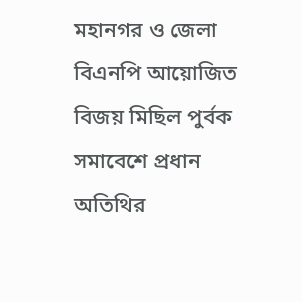মহানগর ও জেলা বিএনপি আয়োজিত বিজয় মিছিল পুর্বক সমাবেশে প্রধান অতিথির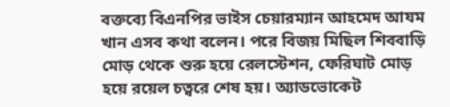বক্তব্যে বিএনপির ভাইস চেয়ারম্যান আহমেদ আযম খান এসব কথা বলেন। পরে বিজয় মিছিল শিববাড়ি মোড় থেকে শুরু হয়ে রেলস্টেশন, ফেরিঘাট মোড় হয়ে রয়েল চত্বরে শেষ হয়। অ্যাডভোকেট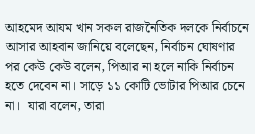আহমেদ আযম খান সকল রাজনৈতিক দলকে নির্বাচনে আসার আহবান জানিয়ে বলেছেন, নির্বাচন ঘোষণার পর কেউ কেউ বলেন, পিআর না হলে নাকি নির্বাচন হতে দেবেন না। সাড়ে ১১ কোটি ভোটার পিআর চেনে না।  যারা বলেন, তারা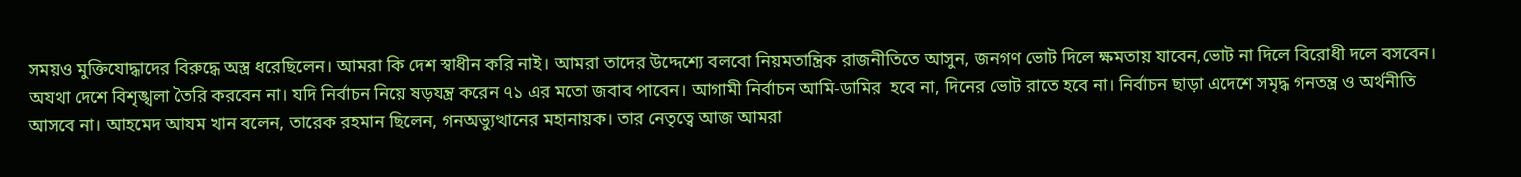সময়ও মুক্তিযোদ্ধাদের বিরুদ্ধে অস্ত্র ধরেছিলেন। আমরা কি দেশ স্বাধীন করি নাই। আমরা তাদের উদ্দেশ্যে বলবো নিয়মতান্ত্রিক রাজনীতিতে আসুন, জনগণ ভোট দিলে ক্ষমতায় যাবেন,ভোট না দিলে বিরোধী দলে বসবেন। অযথা দেশে বিশৃঙ্খলা তৈরি করবেন না। যদি নির্বাচন নিয়ে ষড়যন্ত্র করেন ৭১ এর মতো জবাব পাবেন। আগামী নির্বাচন আমি-ডামির  হবে না, দিনের ভোট রাতে হবে না। নির্বাচন ছাড়া এদেশে সমৃদ্ধ গনতন্ত্র ও অর্থনীতি আসবে না। আহমেদ আযম খান বলেন, তারেক রহমান ছিলেন, গনঅভ্যুত্থানের মহানায়ক। তার নেতৃত্বে আজ আমরা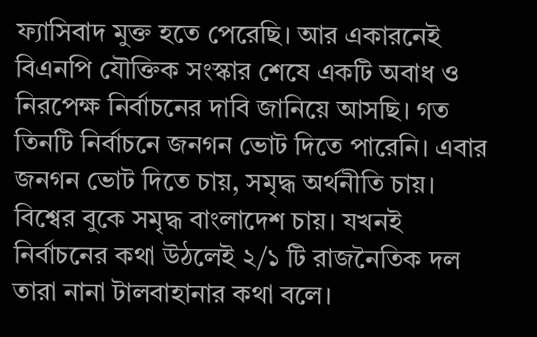ফ্যাসিবাদ মুক্ত হতে পেরেছি। আর একারনেই বিএনপি যৌক্তিক সংস্কার শেষে একটি অবাধ ও নিরপেক্ষ নির্বাচনের দাবি জানিয়ে আসছি। গত তিনটি নির্বাচনে জনগন ভোট দিতে পারেনি। এবার জনগন ভোট দিতে চায়, সমৃদ্ধ অর্থনীতি চায়। বিশ্বের বুকে সমৃদ্ধ বাংলাদেশ চায়। যখনই নির্বাচনের কথা উঠলেই ২/১ টি রাজনৈতিক দল তারা নানা টালবাহানার কথা বলে।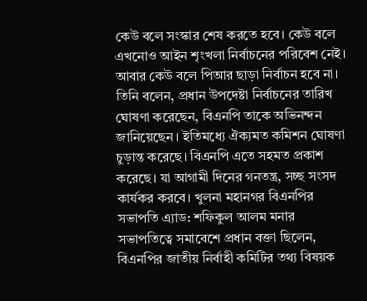কেউ বলে সংস্কার শেষ করতে হবে। কেউ বলে এখনোও আইন শৃংখলা নির্বাচনের পরিবেশ নেই। আবার কেউ বলে পিআর ছাড়া নির্বাচন হবে না। তিনি বলেন, প্রধান উপদেষ্টা নির্বাচনের তারিখ ঘোষণা করেছেন, বিএনপি তাকে অভিনন্দন জানিয়েছেন। ইতিমধ্যে ঐক্যমত কমিশন ঘোষণা চুড়ান্ত করেছে। বিএনপি এতে সহমত প্রকাশ করেছে। যা আগামী দিনের গনতন্ত্র, সচ্ছ সংসদ কার্যকর করবে। খুলনা মহানগর বিএনপির সভাপতি এ্যাড: শফিকুল আলম মনার সভাপতিত্বে সমাবেশে প্রধান বক্তা ছিলেন, বিএনপির জাতীয় নির্বাহী কমিটির তথ্য বিষয়ক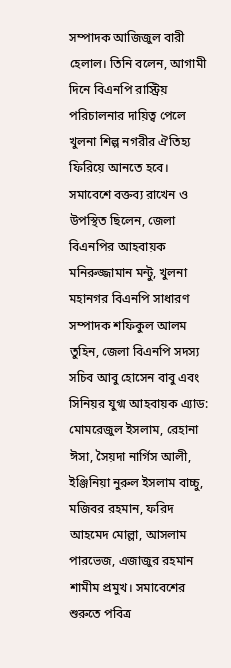সম্পাদক আজিজুল বারী হেলাল। তিনি বলেন, আগামী দিনে বিএনপি রাস্ট্রিয় পরিচালনার দায়িত্ব পেলে খুলনা শিল্প নগরীর ঐতিহ্য ফিরিয়ে আনতে হবে। সমাবেশে বক্তব্য রাখেন ও উপস্থিত ছিলেন, জেলা বিএনপির আহবায়ক মনিরুজ্জামান মন্টু, খুলনা মহানগর বিএনপি সাধারণ সম্পাদক শফিকুল আলম তুহিন, জেলা বিএনপি সদস্য সচিব আবু হোসেন বাবু এবং সিনিয়র যুগ্ম আহবায়ক এ্যাড: মোমরেজুল ইসলাম, রেহানা ঈসা, সৈয়দা নার্গিস আলী, ইঞ্জিনিয়া নুরুল ইসলাম বাচ্চু, মজিবর রহমান, ফরিদ আহমেদ মোল্লা, আসলাম পারভেজ, এজাজুর রহমান শামীম প্রমুখ। সমাবেশের শুরুতে পবিত্র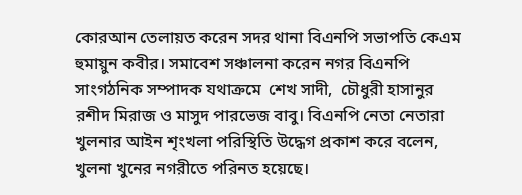কোরআন তেলায়ত করেন সদর থানা বিএনপি সভাপতি কেএম হুমায়ুন কবীর। সমাবেশ সঞ্চালনা করেন নগর বিএনপি সাংগঠনিক সম্পাদক যথাক্রমে  শেখ সাদী,  চৌধুরী হাসানুর রশীদ মিরাজ ও মাসুদ পারভেজ বাবু। বিএনপি নেতা নেতারা খুলনার আইন শৃংখলা পরিস্থিতি উদ্ধেগ প্রকাশ করে বলেন, খুলনা খুনের নগরীতে পরিনত হয়েছে।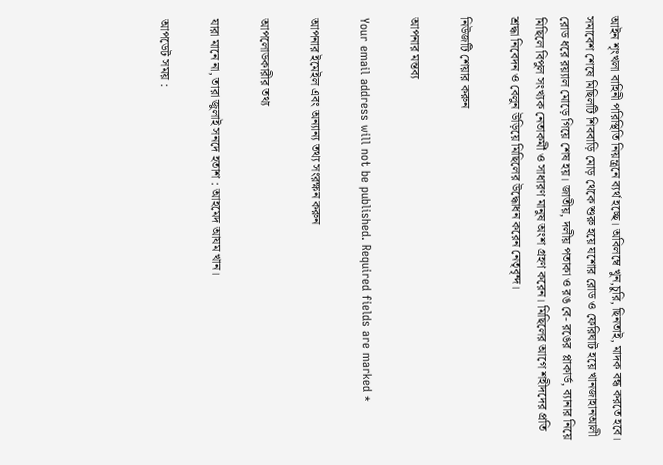আইন শৃংখলা বাহিনী পরিস্থিতি নিয়ন্ত্রনে ব্যর্থ হচ্ছে। অবিলম্বে খুন,চুরি, ছিনতাই, মাদক বন্ধ করতে হবে। সমাবেশ শেষে মিছিলটি শিববাড়ি মোড় থেকে শুরু হয়ে যশোর রোড ও ফেরিঘাট হয়ে খানজাহানআলী রোড ধরে রয়্যাল মোড়ে গিয়ে শেষ হয়। জাতীয়, দলীয় পতাকা ও রঙ বে- রঙের  প্লাকার্ড, ব্যানার নিয়ে মিছিলে বিপুল সংখ্যক নেতাকর্মী ও সাধারণ মানুষ অংশ গ্রহণ করেন। মিছিলের আগে শহীদদের প্রতি শ্রদ্ধা নিবেদন ও বেলুন উড়িয়ে মিছিলের উদ্ধোধন করেন নেতৃবৃন্দ।

নিউজটি শেয়ার করুন

আপনার মন্তব্য

Your email address will not be published. Required fields are marked *

আপনার ইমেইল এবং অন্যান্য তথ্য সংরক্ষন করুন

আপলোডকারীর তথ্য

যারা মানে না, তারা জুলাই সনদে হতাশ : আহমেদ আযম খান।

আপডেট সময় :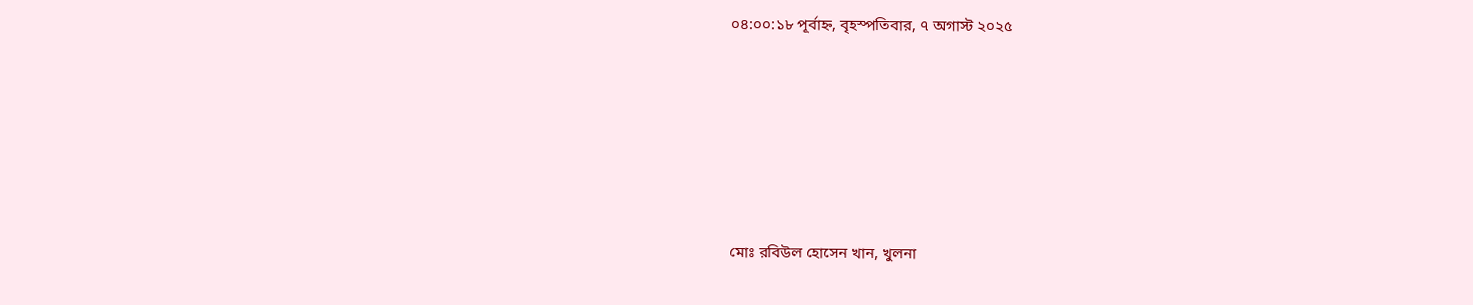০৪:০০:১৮ পূর্বাহ্ন, বৃহস্পতিবার, ৭ অগাস্ট ২০২৫







মোঃ রবিউল হোসেন খান, খুলনা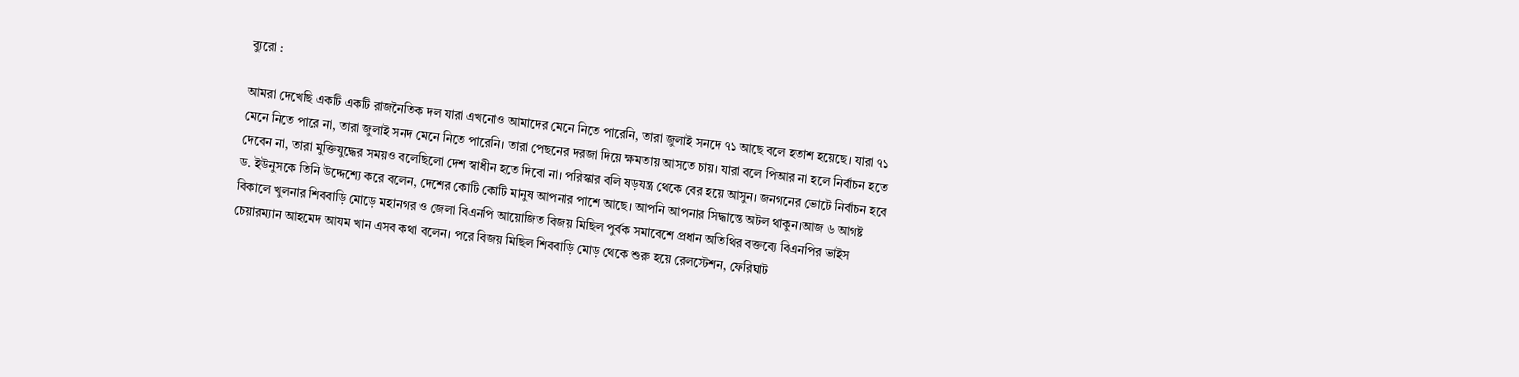ব্যুরো :

আমরা দেখেছি একটি একটি রাজনৈতিক দল যারা এখনোও আমাদের মেনে নিতে পারেনি, তারা জুলাই সনদে ৭১ আছে বলে হতাশ হয়েছে। যারা ৭১ মেনে নিতে পারে না, তারা জুলাই সনদ মেনে নিতে পারেনি। তারা পেছনের দরজা দিয়ে ক্ষমতায় আসতে চায়। যারা বলে পিআর না হলে নির্বাচন হতে দেবেন না, তারা মুক্তিযুদ্ধের সময়ও বলেছিলো দেশ স্বাধীন হতে দিবো না। পরিস্কার বলি ষড়যন্ত্র থেকে বের হয়ে আসুন। জনগনের ভোটে নির্বাচন হবে  ড. ইউনুসকে তিনি উদ্দেশ্যে করে বলেন, দেশের কোটি কোটি মানুষ আপনার পাশে আছে। আপনি আপনার সিদ্ধান্তে অটল থাকুন।আজ ৬ আগষ্ট বিকালে খুলনার শিববাড়ি মোড়ে মহানগর ও জেলা বিএনপি আয়োজিত বিজয় মিছিল পুর্বক সমাবেশে প্রধান অতিথির বক্তব্যে বিএনপির ভাইস চেয়ারম্যান আহমেদ আযম খান এসব কথা বলেন। পরে বিজয় মিছিল শিববাড়ি মোড় থেকে শুরু হয়ে রেলস্টেশন, ফেরিঘাট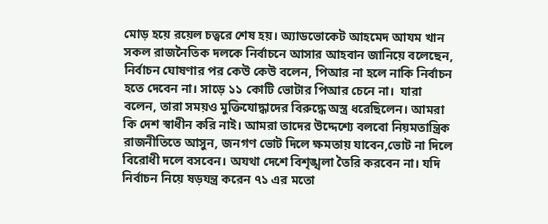মোড় হয়ে রয়েল চত্বরে শেষ হয়। অ্যাডভোকেট আহমেদ আযম খান সকল রাজনৈতিক দলকে নির্বাচনে আসার আহবান জানিয়ে বলেছেন, নির্বাচন ঘোষণার পর কেউ কেউ বলেন, পিআর না হলে নাকি নির্বাচন হতে দেবেন না। সাড়ে ১১ কোটি ভোটার পিআর চেনে না।  যারা বলেন, তারা সময়ও মুক্তিযোদ্ধাদের বিরুদ্ধে অস্ত্র ধরেছিলেন। আমরা কি দেশ স্বাধীন করি নাই। আমরা তাদের উদ্দেশ্যে বলবো নিয়মতান্ত্রিক রাজনীতিতে আসুন, জনগণ ভোট দিলে ক্ষমতায় যাবেন,ভোট না দিলে বিরোধী দলে বসবেন। অযথা দেশে বিশৃঙ্খলা তৈরি করবেন না। যদি নির্বাচন নিয়ে ষড়যন্ত্র করেন ৭১ এর মতো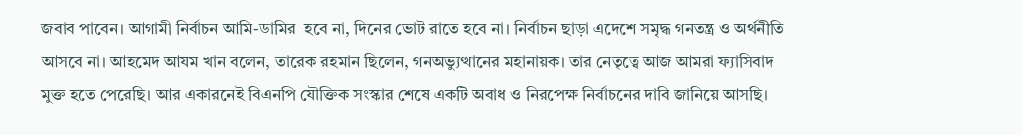জবাব পাবেন। আগামী নির্বাচন আমি-ডামির  হবে না, দিনের ভোট রাতে হবে না। নির্বাচন ছাড়া এদেশে সমৃদ্ধ গনতন্ত্র ও অর্থনীতি আসবে না। আহমেদ আযম খান বলেন, তারেক রহমান ছিলেন, গনঅভ্যুত্থানের মহানায়ক। তার নেতৃত্বে আজ আমরা ফ্যাসিবাদ মুক্ত হতে পেরেছি। আর একারনেই বিএনপি যৌক্তিক সংস্কার শেষে একটি অবাধ ও নিরপেক্ষ নির্বাচনের দাবি জানিয়ে আসছি।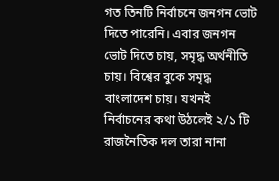গত তিনটি নির্বাচনে জনগন ভোট দিতে পারেনি। এবার জনগন ভোট দিতে চায়, সমৃদ্ধ অর্থনীতি চায়। বিশ্বের বুকে সমৃদ্ধ বাংলাদেশ চায়। যখনই নির্বাচনের কথা উঠলেই ২/১ টি রাজনৈতিক দল তারা নানা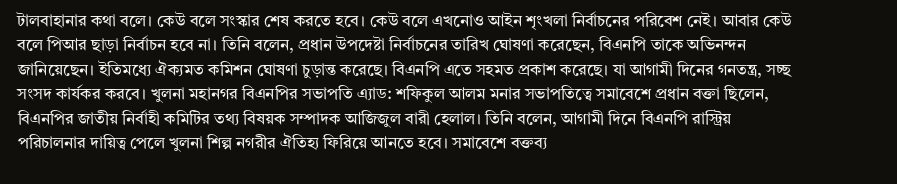টালবাহানার কথা বলে। কেউ বলে সংস্কার শেষ করতে হবে। কেউ বলে এখনোও আইন শৃংখলা নির্বাচনের পরিবেশ নেই। আবার কেউ বলে পিআর ছাড়া নির্বাচন হবে না। তিনি বলেন, প্রধান উপদেষ্টা নির্বাচনের তারিখ ঘোষণা করেছেন, বিএনপি তাকে অভিনন্দন জানিয়েছেন। ইতিমধ্যে ঐক্যমত কমিশন ঘোষণা চুড়ান্ত করেছে। বিএনপি এতে সহমত প্রকাশ করেছে। যা আগামী দিনের গনতন্ত্র, সচ্ছ সংসদ কার্যকর করবে। খুলনা মহানগর বিএনপির সভাপতি এ্যাড: শফিকুল আলম মনার সভাপতিত্বে সমাবেশে প্রধান বক্তা ছিলেন, বিএনপির জাতীয় নির্বাহী কমিটির তথ্য বিষয়ক সম্পাদক আজিজুল বারী হেলাল। তিনি বলেন, আগামী দিনে বিএনপি রাস্ট্রিয় পরিচালনার দায়িত্ব পেলে খুলনা শিল্প নগরীর ঐতিহ্য ফিরিয়ে আনতে হবে। সমাবেশে বক্তব্য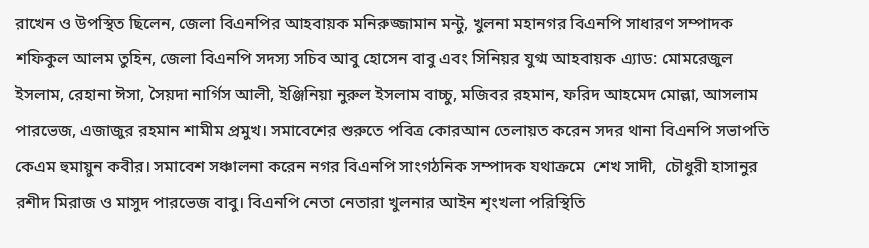রাখেন ও উপস্থিত ছিলেন, জেলা বিএনপির আহবায়ক মনিরুজ্জামান মন্টু, খুলনা মহানগর বিএনপি সাধারণ সম্পাদক শফিকুল আলম তুহিন, জেলা বিএনপি সদস্য সচিব আবু হোসেন বাবু এবং সিনিয়র যুগ্ম আহবায়ক এ্যাড: মোমরেজুল ইসলাম, রেহানা ঈসা, সৈয়দা নার্গিস আলী, ইঞ্জিনিয়া নুরুল ইসলাম বাচ্চু, মজিবর রহমান, ফরিদ আহমেদ মোল্লা, আসলাম পারভেজ, এজাজুর রহমান শামীম প্রমুখ। সমাবেশের শুরুতে পবিত্র কোরআন তেলায়ত করেন সদর থানা বিএনপি সভাপতি কেএম হুমায়ুন কবীর। সমাবেশ সঞ্চালনা করেন নগর বিএনপি সাংগঠনিক সম্পাদক যথাক্রমে  শেখ সাদী,  চৌধুরী হাসানুর রশীদ মিরাজ ও মাসুদ পারভেজ বাবু। বিএনপি নেতা নেতারা খুলনার আইন শৃংখলা পরিস্থিতি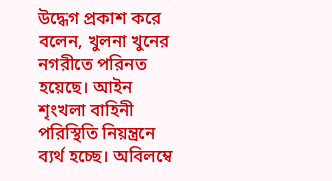উদ্ধেগ প্রকাশ করে বলেন, খুলনা খুনের নগরীতে পরিনত হয়েছে। আইন শৃংখলা বাহিনী পরিস্থিতি নিয়ন্ত্রনে ব্যর্থ হচ্ছে। অবিলম্বে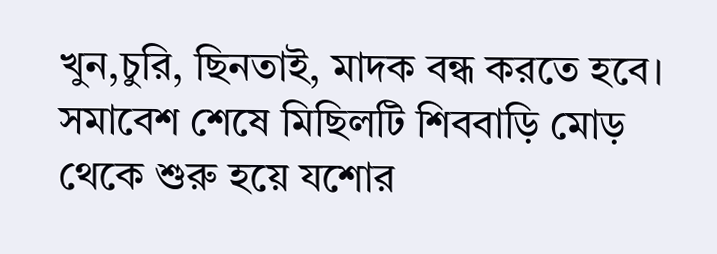খুন,চুরি, ছিনতাই, মাদক বন্ধ করতে হবে। সমাবেশ শেষে মিছিলটি শিববাড়ি মোড় থেকে শুরু হয়ে যশোর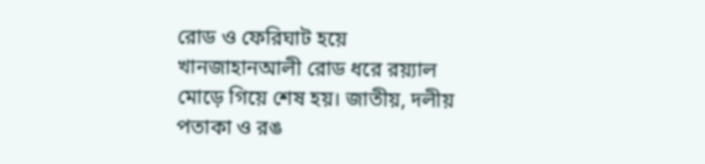রোড ও ফেরিঘাট হয়ে খানজাহানআলী রোড ধরে রয়্যাল মোড়ে গিয়ে শেষ হয়। জাতীয়, দলীয় পতাকা ও রঙ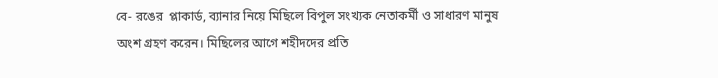বে- রঙের  প্লাকার্ড, ব্যানার নিয়ে মিছিলে বিপুল সংখ্যক নেতাকর্মী ও সাধারণ মানুষ অংশ গ্রহণ করেন। মিছিলের আগে শহীদদের প্রতি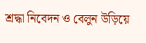শ্রদ্ধা নিবেদন ও বেলুন উড়িয়ে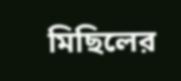মিছিলের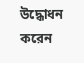উদ্ধোধন করেন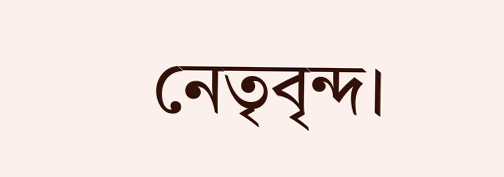নেতৃবৃন্দ।